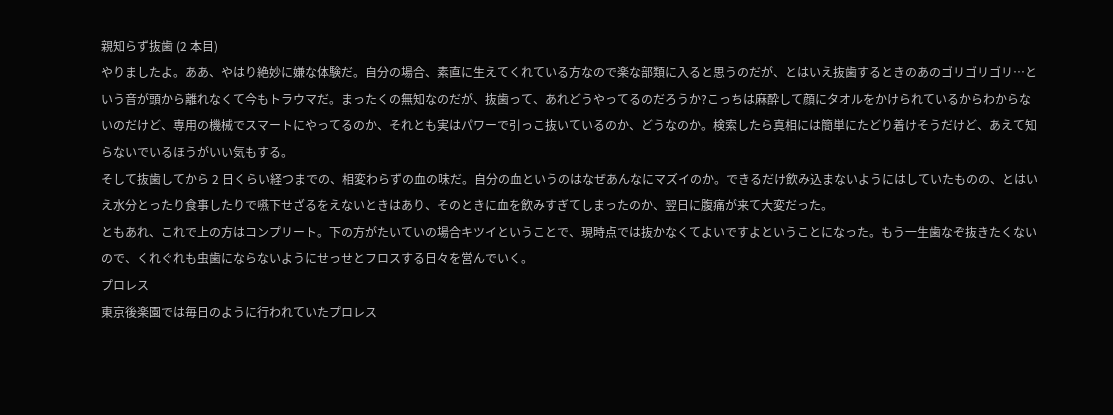親知らず抜歯 (2 本目)
やりましたよ。ああ、やはり絶妙に嫌な体験だ。自分の場合、素直に生えてくれている方なので楽な部類に入ると思うのだが、とはいえ抜歯するときのあのゴリゴリゴリ…という音が頭から離れなくて今もトラウマだ。まったくの無知なのだが、抜歯って、あれどうやってるのだろうか?こっちは麻酔して顔にタオルをかけられているからわからないのだけど、専用の機械でスマートにやってるのか、それとも実はパワーで引っこ抜いているのか、どうなのか。検索したら真相には簡単にたどり着けそうだけど、あえて知らないでいるほうがいい気もする。
そして抜歯してから 2 日くらい経つまでの、相変わらずの血の味だ。自分の血というのはなぜあんなにマズイのか。できるだけ飲み込まないようにはしていたものの、とはいえ水分とったり食事したりで嚥下せざるをえないときはあり、そのときに血を飲みすぎてしまったのか、翌日に腹痛が来て大変だった。
ともあれ、これで上の方はコンプリート。下の方がたいていの場合キツイということで、現時点では抜かなくてよいですよということになった。もう一生歯なぞ抜きたくないので、くれぐれも虫歯にならないようにせっせとフロスする日々を営んでいく。
プロレス
東京後楽園では毎日のように行われていたプロレス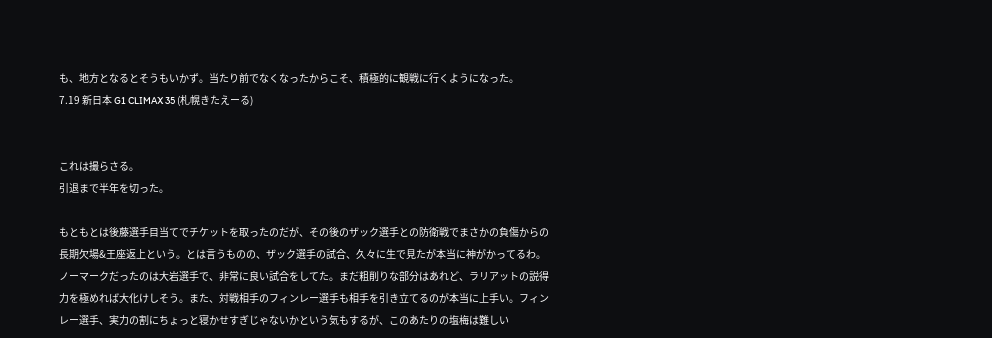も、地方となるとそうもいかず。当たり前でなくなったからこそ、積極的に観戦に行くようになった。
7.19 新日本 G1 CLIMAX 35 (札幌きたえーる)


これは撮らさる。
引退まで半年を切った。

もともとは後藤選手目当てでチケットを取ったのだが、その後のザック選手との防衛戦でまさかの負傷からの長期欠場&王座返上という。とは言うものの、ザック選手の試合、久々に生で見たが本当に神がかってるわ。
ノーマークだったのは大岩選手で、非常に良い試合をしてた。まだ粗削りな部分はあれど、ラリアットの説得力を極めれば大化けしそう。また、対戦相手のフィンレー選手も相手を引き立てるのが本当に上手い。フィンレー選手、実力の割にちょっと寝かせすぎじゃないかという気もするが、このあたりの塩梅は難しい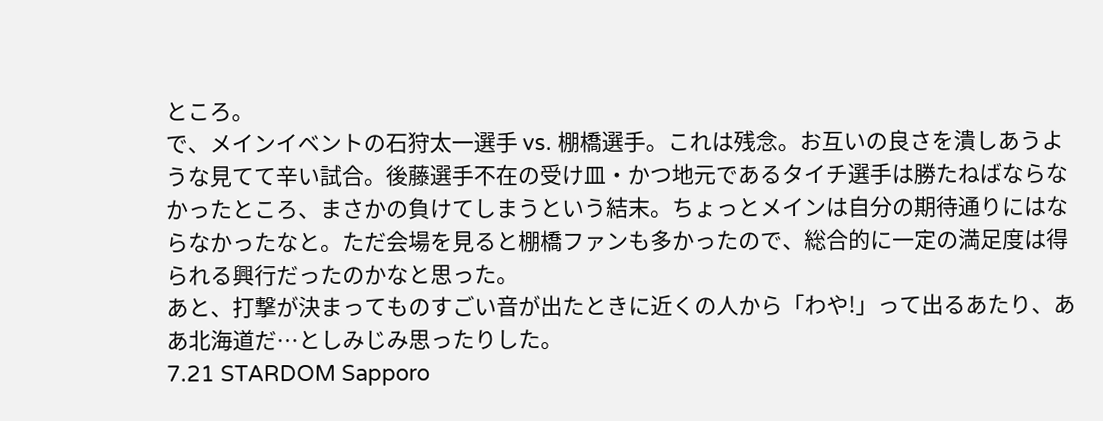ところ。
で、メインイベントの石狩太一選手 vs. 棚橋選手。これは残念。お互いの良さを潰しあうような見てて辛い試合。後藤選手不在の受け皿・かつ地元であるタイチ選手は勝たねばならなかったところ、まさかの負けてしまうという結末。ちょっとメインは自分の期待通りにはならなかったなと。ただ会場を見ると棚橋ファンも多かったので、総合的に一定の満足度は得られる興行だったのかなと思った。
あと、打撃が決まってものすごい音が出たときに近くの人から「わや!」って出るあたり、ああ北海道だ…としみじみ思ったりした。
7.21 STARDOM Sapporo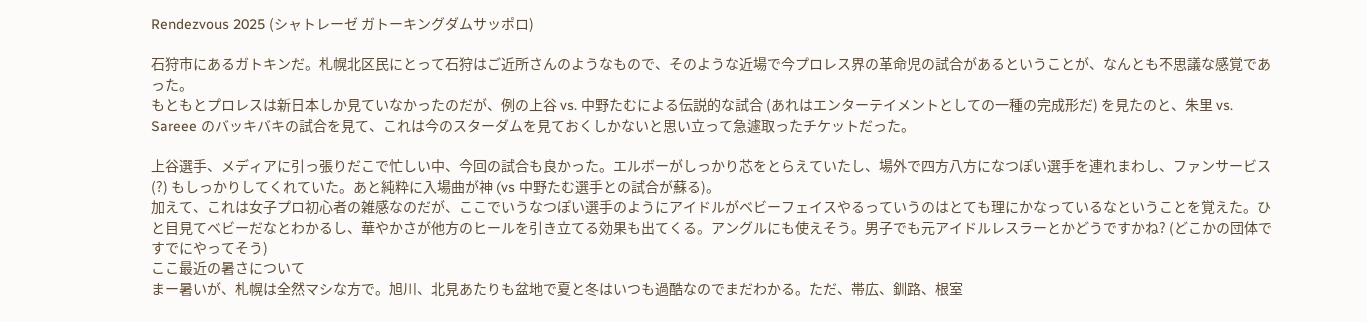Rendezvous 2025 (シャトレーゼ ガトーキングダムサッポロ)

石狩市にあるガトキンだ。札幌北区民にとって石狩はご近所さんのようなもので、そのような近場で今プロレス界の革命児の試合があるということが、なんとも不思議な感覚であった。
もともとプロレスは新日本しか見ていなかったのだが、例の上谷 vs. 中野たむによる伝説的な試合 (あれはエンターテイメントとしての一種の完成形だ) を見たのと、朱里 vs. Sareee のバッキバキの試合を見て、これは今のスターダムを見ておくしかないと思い立って急遽取ったチケットだった。

上谷選手、メディアに引っ張りだこで忙しい中、今回の試合も良かった。エルボーがしっかり芯をとらえていたし、場外で四方八方になつぽい選手を連れまわし、ファンサービス (?) もしっかりしてくれていた。あと純粋に入場曲が神 (vs 中野たむ選手との試合が蘇る)。
加えて、これは女子プロ初心者の雑感なのだが、ここでいうなつぽい選手のようにアイドルがベビーフェイスやるっていうのはとても理にかなっているなということを覚えた。ひと目見てベビーだなとわかるし、華やかさが他方のヒールを引き立てる効果も出てくる。アングルにも使えそう。男子でも元アイドルレスラーとかどうですかね? (どこかの団体ですでにやってそう)
ここ最近の暑さについて
まー暑いが、札幌は全然マシな方で。旭川、北見あたりも盆地で夏と冬はいつも過酷なのでまだわかる。ただ、帯広、釧路、根室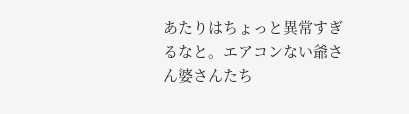あたりはちょっと異常すぎるなと。エアコンない爺さん婆さんたち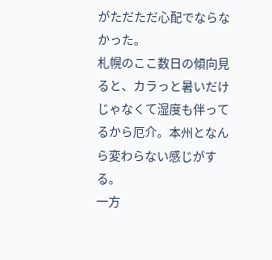がただただ心配でならなかった。
札幌のここ数日の傾向見ると、カラっと暑いだけじゃなくて湿度も伴ってるから厄介。本州となんら変わらない感じがする。
一方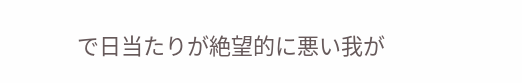で日当たりが絶望的に悪い我が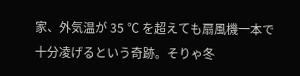家、外気温が 35 ℃ を超えても扇風機一本で十分凌げるという奇跡。そりゃ冬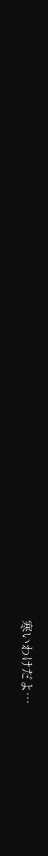寒いわけだよ…